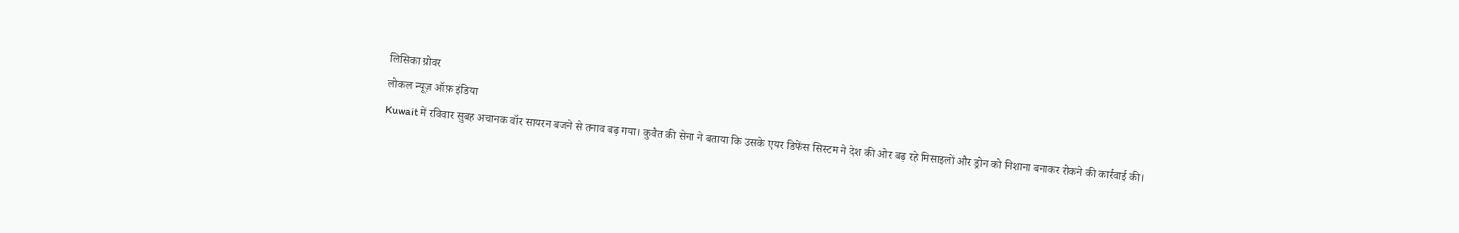लिसिका ग्रोवर
लोकल न्यूज़ ऑफ़ इंडिया
Kuwait में रविवार सुबह अचानक वॉर सायरन बजने से तनाव बढ़ गया। कुवैत की सेना ने बताया कि उसके एयर डिफेंस सिस्टम ने देश की ओर बढ़ रहे मिसाइलों और ड्रोन को निशाना बनाकर रोकने की कार्रवाई की।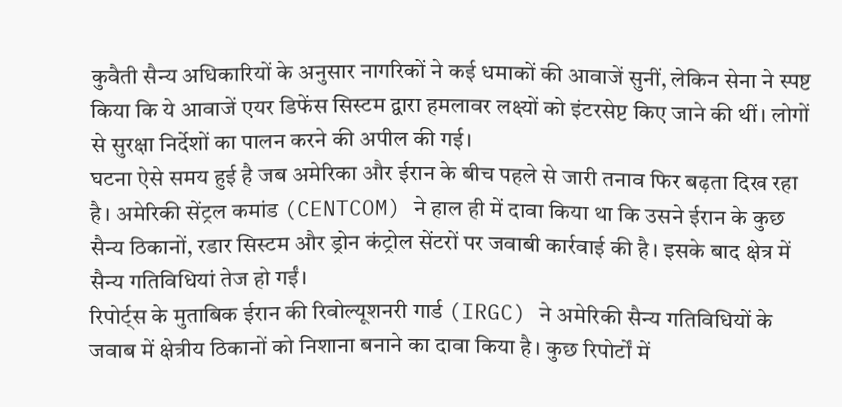कुवैती सैन्य अधिकारियों के अनुसार नागरिकों ने कई धमाकों की आवाजें सुनीं, लेकिन सेना ने स्पष्ट किया कि ये आवाजें एयर डिफेंस सिस्टम द्वारा हमलावर लक्ष्यों को इंटरसेप्ट किए जाने की थीं। लोगों से सुरक्षा निर्देशों का पालन करने की अपील की गई।
घटना ऐसे समय हुई है जब अमेरिका और ईरान के बीच पहले से जारी तनाव फिर बढ़ता दिख रहा है। अमेरिकी सेंट्रल कमांड (CENTCOM) ने हाल ही में दावा किया था कि उसने ईरान के कुछ सैन्य ठिकानों, रडार सिस्टम और ड्रोन कंट्रोल सेंटरों पर जवाबी कार्रवाई की है। इसके बाद क्षेत्र में सैन्य गतिविधियां तेज हो गईं।
रिपोर्ट्स के मुताबिक ईरान की रिवोल्यूशनरी गार्ड (IRGC) ने अमेरिकी सैन्य गतिविधियों के जवाब में क्षेत्रीय ठिकानों को निशाना बनाने का दावा किया है। कुछ रिपोर्टों में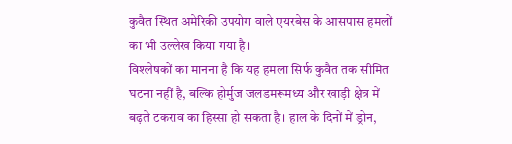कुवैत स्थित अमेरिकी उपयोग वाले एयरबेस के आसपास हमलों का भी उल्लेख किया गया है।
विश्लेषकों का मानना है कि यह हमला सिर्फ कुवैत तक सीमित घटना नहीं है, बल्कि होर्मुज जलडमरूमध्य और खाड़ी क्षेत्र में बढ़ते टकराव का हिस्सा हो सकता है। हाल के दिनों में ड्रोन,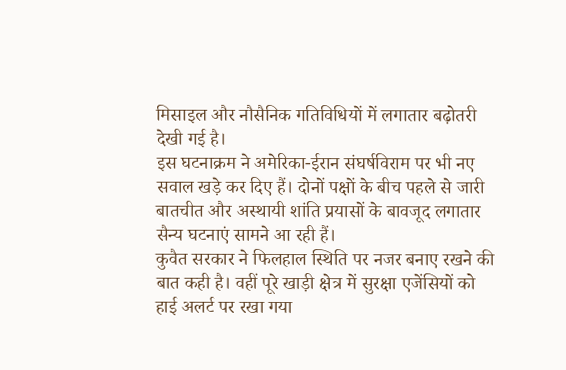मिसाइल और नौसैनिक गतिविधियों में लगातार बढ़ोतरी देखी गई है।
इस घटनाक्रम ने अमेरिका-ईरान संघर्षविराम पर भी नए सवाल खड़े कर दिए हैं। दोनों पक्षों के बीच पहले से जारी बातचीत और अस्थायी शांति प्रयासों के बावजूद लगातार सैन्य घटनाएं सामने आ रही हैं।
कुवैत सरकार ने फिलहाल स्थिति पर नजर बनाए रखने की बात कही है। वहीं पूरे खाड़ी क्षेत्र में सुरक्षा एजेंसियों को हाई अलर्ट पर रखा गया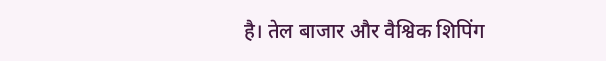है। तेल बाजार और वैश्विक शिपिंग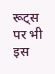रूट्स पर भी इस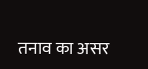तनाव का असर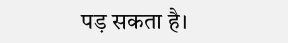पड़ सकता है।